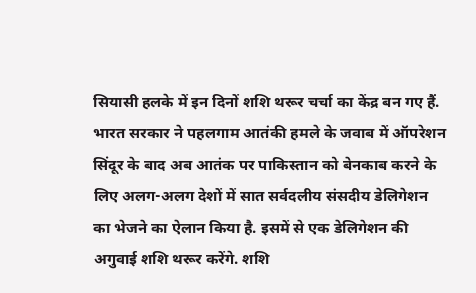सियासी हलके में इन दिनों शशि थरूर चर्चा का केंद्र बन गए हैं. भारत सरकार ने पहलगाम आतंकी हमले के जवाब में ऑपरेशन सिंदूर के बाद अब आतंक पर पाकिस्तान को बेनकाब करने के लिए अलग-अलग देशों में सात सर्वदलीय संसदीय डेलिगेशन का भेजने का ऐलान किया है. इसमें से एक डेलिगेशन की अगुवाई शशि थरूर करेंगे. शशि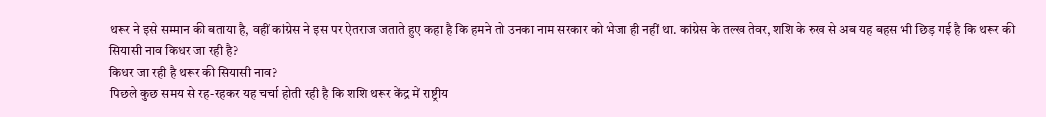थरूर ने इसे सम्मान की बताया है, वहीं कांग्रेस ने इस पर ऐतराज जताते हुए कहा है कि हमने तो उनका नाम सरकार को भेजा ही नहीं था. कांग्रेस के तल्ख तेवर, शशि के रुख से अब यह बहस भी छिड़ गई है कि थरूर की सियासी नाव किधर जा रही है?
किधर जा रही है थरूर की सियासी नाव?
पिछले कुछ समय से रह-रहकर यह चर्चा होती रही है कि शशि थरूर केंद्र में राष्ट्रीय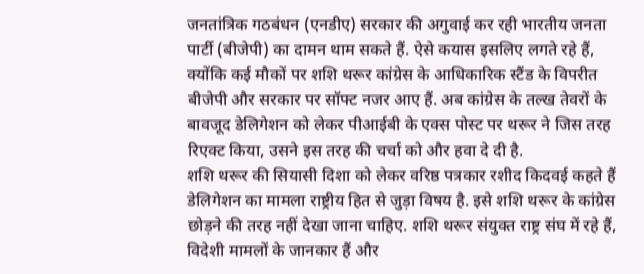जनतांत्रिक गठबंधन (एनडीए) सरकार की अगुवाई कर रही भारतीय जनता पार्टी (बीजेपी) का दामन थाम सकते हैं. ऐसे कयास इसलिए लगते रहे हैं, क्योंकि कई मौकों पर शशि थरूर कांग्रेस के आधिकारिक स्टैंड के विपरीत बीजेपी और सरकार पर सॉफ्ट नजर आए हैं. अब कांग्रेस के तल्ख तेवरों के बावजूद डेलिगेशन को लेकर पीआईबी के एक्स पोस्ट पर थरूर ने जिस तरह रिएक्ट किया, उसने इस तरह की चर्चा को और हवा दे दी है.
शशि थरूर की सियासी दिशा को लेकर वरिष्ठ पत्रकार रशीद किदवई कहते हैं डेलिगेशन का मामला राष्ट्रीय हित से जुड़ा विषय है. इसे शशि थरूर के कांग्रेस छोड़ने की तरह नहीं देखा जाना चाहिए. शशि थरूर संयुक्त राष्ट्र संघ में रहे हैं, विदेशी मामलों के जानकार हैं और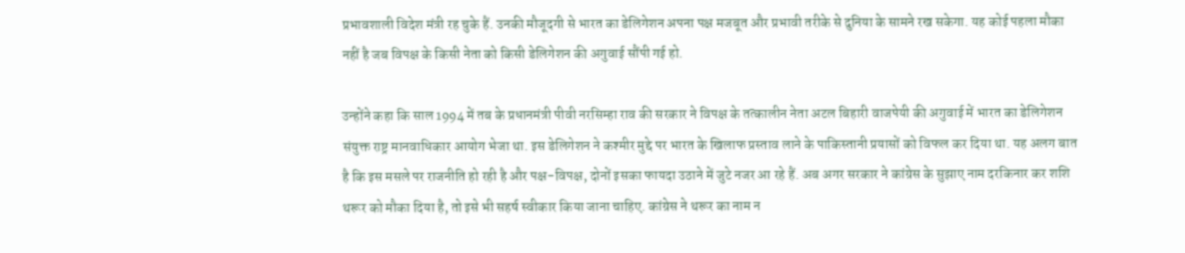प्रभावशाली विदेश मंत्री रह चुके हैं. उनकी मौजूदगी से भारत का डेलिगेशन अपना पक्ष मजबूत और प्रभावी तरीके से दुनिया के सामने रख सकेगा. यह कोई पहला मौका नहीं है जब विपक्ष के किसी नेता को किसी डेलिगेशन की अगुवाई सौंपी गई हो.

उन्होंने कहा कि साल 1994 में तब के प्रधानमंत्री पीवी नरसिम्हा राव की सरकार ने विपक्ष के तत्कालीन नेता अटल बिहारी वाजपेयी की अगुवाई में भारत का डेलिगेशन संयुक्त राष्ट्र मानवाधिकार आयोग भेजा था. इस डेलिगेशन ने कश्मीर मुद्दे पर भारत के खिलाफ प्रस्ताव लाने के पाकिस्तानी प्रयासों को विफल कर दिया था. यह अलग बात है कि इस मसले पर राजनीति हो रही है और पक्ष-विपक्ष, दोनों इसका फायदा उठाने में जुटे नजर आ रहे हैं. अब अगर सरकार ने कांग्रेस के सुझाए नाम दरकिनार कर शशि थरूर को मौका दिया है, तो इसे भी सहर्ष स्वीकार किया जाना चाहिए. कांग्रेस ने थरूर का नाम न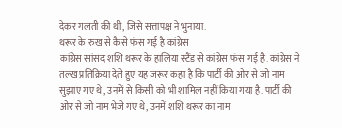देकर गलती की थी, जिसे सत्तापक्ष ने भुनाया.
थरूर के रुख से कैसे फंस गई है कांग्रेस
कांग्रेस सांसद शशि थरूर के हालिया स्टैंड से कांग्रेस फंस गई है. कांग्रेस ने तल्ख प्रतिक्रिया देते हुए यह जरूर कहा है कि पार्टी की ओर से जो नाम सुझाए गए थे, उनमें से किसी को भी शामिल नहीं किया गया है. पार्टी की ओर से जो नाम भेजे गए थे, उनमें शशि थरूर का नाम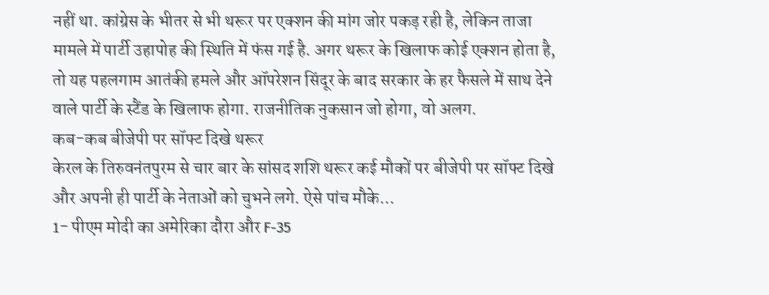नहीं था. कांग्रेस के भीतर से भी थरूर पर एक्शन की मांग जोर पकड़ रही है, लेकिन ताजा मामले में पार्टी उहापोह की स्थिति में फंस गई है. अगर थरूर के खिलाफ कोई एक्शन होता है, तो यह पहलगाम आतंकी हमले और ऑपरेशन सिंदूर के बाद सरकार के हर फैसले में साथ देने वाले पार्टी के स्टैंड के खिलाफ होगा. राजनीतिक नुकसान जो होगा, वो अलग.
कब-कब बीजेपी पर सॉफ्ट दिखे थरूर
केरल के तिरुवनंतपुरम से चार बार के सांसद शशि थरूर कई मौकों पर बीजेपी पर सॉफ्ट दिखे और अपनी ही पार्टी के नेताओं को चुभने लगे. ऐसे पांच मौके...
1- पीएम मोदी का अमेरिका दौरा और F-35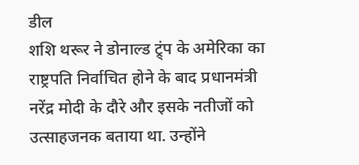डील
शशि थरूर ने डोनाल्ड ट्र्ंप के अमेरिका का राष्ट्रपति निर्वाचित होने के बाद प्रधानमंत्री नरेंद्र मोदी के दौरे और इसके नतीजों को उत्साहजनक बताया था. उन्होंने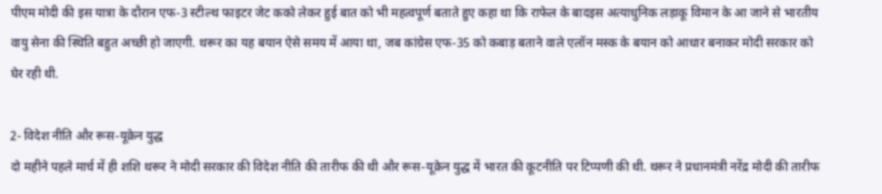पीएम मोदी की इस यात्रा के दौरान एफ-3 स्टील्थ फाइटर जेट कको लेकर हुई बात को भी महत्वपूर्ण बताते हुए कहा था कि राफेल के बादइस अत्याधुनिक लड़ाकू विमान के आ जाने से भारतीय वायु सेना की स्थिति बहुत अच्छी हो जाएगी. थरूर का यह बयान ऐसे समय में आया था, जब कांग्रेस एफ-35 को कबाड़ बताने वाले एलॉन मस्क के बयान को आधार बनाकर मोदी सरकार को घेर रही थी.

2- विदेश नीति और रूस-यूक्रेन युद्ध
दो महीने पहले मार्च में ही शशि थरूर ने मोदी सरकार की विदेश नीति की तारीफ की थी और रूस-यूक्रेन युद्ध में भारत की कूटनीति पर टिप्पणी की थी. थरूर ने प्रधानमंत्री नरेंद्र मोदी की तारीफ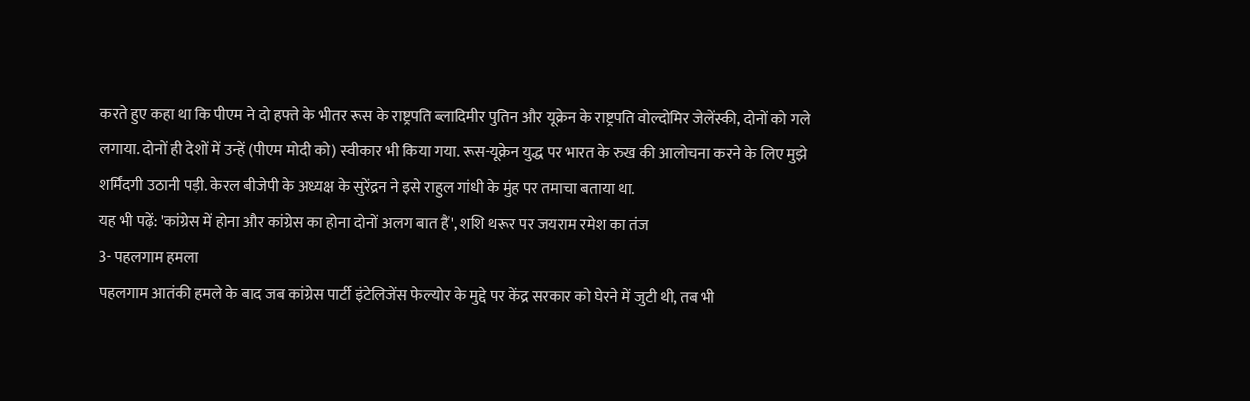करते हुए कहा था कि पीएम ने दो हफ्ते के भीतर रूस के राष्ट्रपति ब्लादिमीर पुतिन और यूक्रेन के राष्ट्रपति वोल्दोमिर जेलेंस्की, दोनों को गले लगाया. दोनों ही देशों में उन्हें (पीएम मोदी को) स्वीकार भी किया गया. रूस-यूक्रेन युद्ध पर भारत के रुख की आलोचना करने के लिए मुझे शर्मिंदगी उठानी पड़ी. केरल बीजेपी के अध्यक्ष के सुरेंद्रन ने इसे राहुल गांधी के मुंह पर तमाचा बताया था.
यह भी पढ़ें: 'कांग्रेस में होना और कांग्रेस का होना दोनों अलग बात हैं', शशि थरूर पर जयराम रमेश का तंज
3- पहलगाम हमला
पहलगाम आतंकी हमले के बाद जब कांग्रेस पार्टी इंटेलिजेंस फेल्योर के मुद्दे पर केंद्र सरकार को घेरने में जुटी थी, तब भी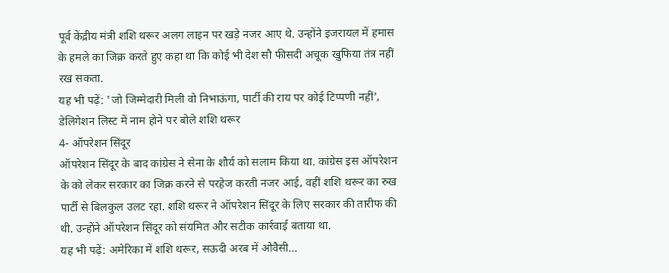पूर्व केंद्रीय मंत्री शशि थरूर अलग लाइन पर खड़े नजर आए थे. उन्होंने इजरायल में हमास के हमले का जिक्र करते हुए कहा था कि कोई भी देश सौ फीसदी अचूक खुफिया तंत्र नहीं रख सकता.
यह भी पढ़ें: 'जो जिम्मेदारी मिली वो निभाऊंगा, पार्टी की राय पर कोई टिप्पणी नहीं', डेलिगेशन लिस्ट में नाम होने पर बोले शशि थरूर
4- ऑपरेशन सिंदूर
ऑपरेशन सिंदूर के बाद कांग्रेस ने सेना के शौर्य को सलाम किया था. कांग्रेस इस ऑपरेशन के को लेकर सरकार का जिक्र करने से परहेज करती नजर आई, वहीं शशि थरूर का रुख पार्टी से बिलकुल उलट रहा. शशि थरूर ने ऑपरेशन सिंदूर के लिए सरकार की तारीफ की थी. उन्होंने ऑपरेशन सिंदूर को संयमित और सटीक कार्रवाई बताया था.
यह भी पढ़ें: अमेरिका में शशि थरूर, सऊदी अरब में ओवैसी...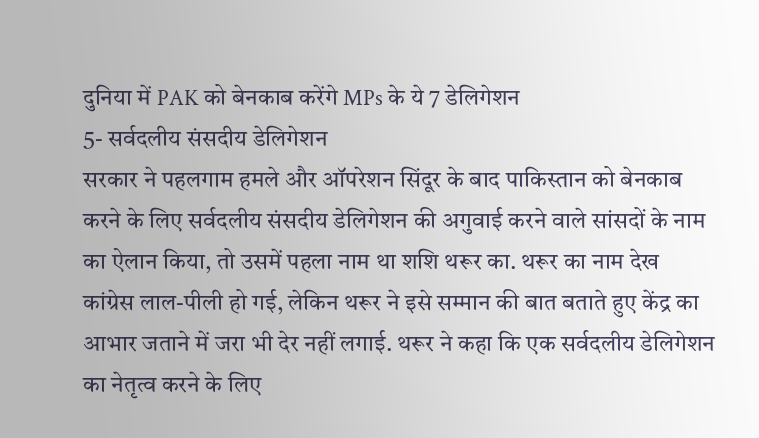दुनिया में PAK को बेनकाब करेंगे MPs के ये 7 डेलिगेशन
5- सर्वदलीय संसदीय डेलिगेशन
सरकार ने पहलगाम हमले और ऑपरेशन सिंदूर के बाद पाकिस्तान को बेनकाब करने के लिए सर्वदलीय संसदीय डेलिगेशन की अगुवाई करने वाले सांसदों के नाम का ऐलान किया, तो उसमें पहला नाम था शशि थरूर का. थरूर का नाम देख कांग्रेस लाल-पीली हो गई, लेकिन थरूर ने इसे सम्मान की बात बताते हुए केंद्र का आभार जताने में जरा भी देर नहीं लगाई. थरूर ने कहा कि एक सर्वदलीय डेलिगेशन का नेतृत्व करने के लिए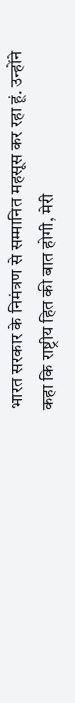भारत सरकार के निमंत्रण से सम्मानित महसूस कर रहा हूं. उन्होंने कहा कि राष्ट्रीय हित की बात होगी, मेरी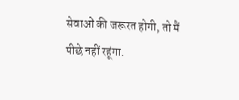सेवाओं की जरूरत होगी, तो मैं पीछे नहीं रहूंगा.